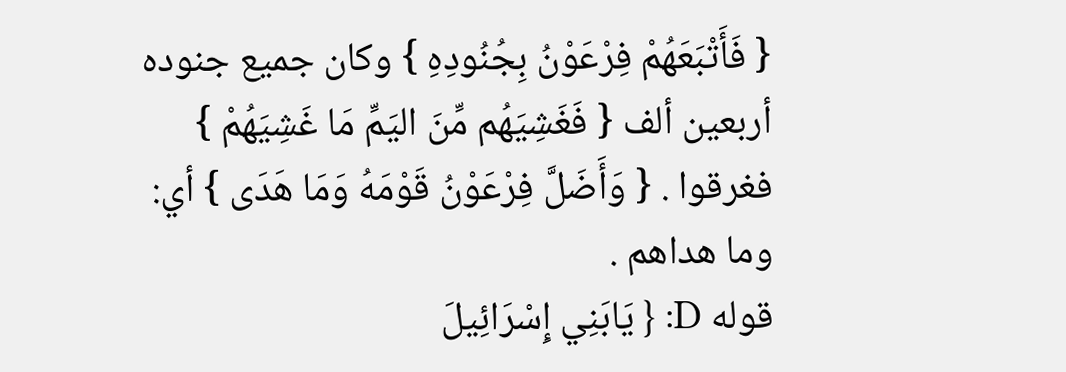{ فَأَتْبَعَهُمْ فِرْعَوْنُ بِجُنُودِهِ } وكان جميع جنوده أربعين ألف { فَغَشِيَهُم مِّنَ اليَمِّ مَا غَشِيَهُمْ } فغرقوا . { وَأَضَلَّ فِرْعَوْنُ قَوْمَهُ وَمَا هَدَى } أي: وما هداهم .
قوله D: { يَابَنِي إِسْرَائِيلَ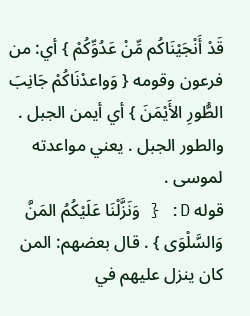قَدْ أَنْجَيْنَاكُم مِّنْ عَدُوِّكُمْ } أي: من فرعون وقومه { وَواعدْنَاكُمْ جَانِبَ الطُّورِ الأَيْمَنَ } أي أيمن الجبل . والطور الجبل . يعني مواعدته لموسى .
قوله D: { وَنَزَّلْنَا عَلَيْكُمُ المَنَّ وَالسَّلْوَى } . قال بعضهم: المن كان ينزل عليهم في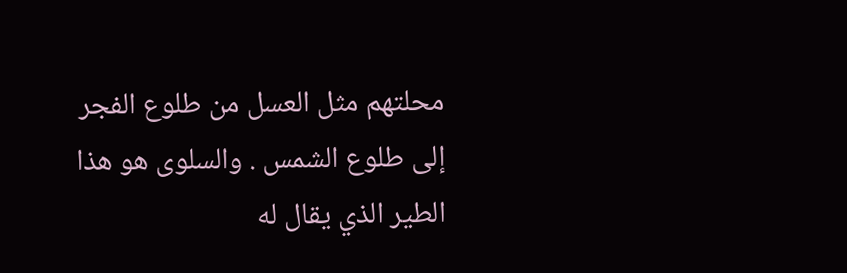محلتهم مثل العسل من طلوع الفجر إلى طلوع الشمس . والسلوى هو هذا الطير الذي يقال له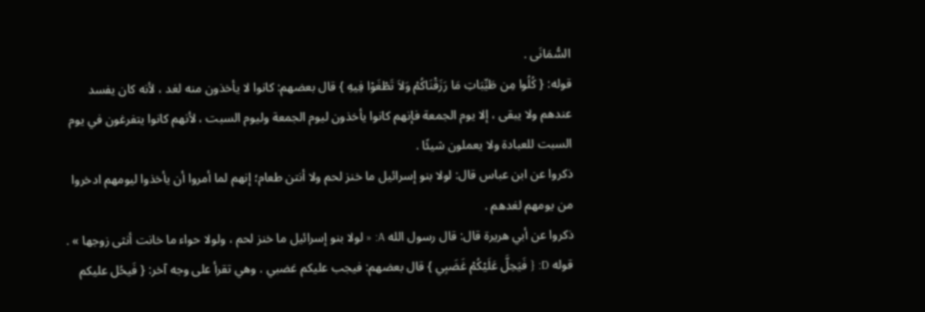السُّمَانَى .
قوله: { كُلُوا مِن طَيِّبَاتِ مَا رَزَقْنَاكُمْ وَلاَ تَطْغَوْا فِيهِ } قال بعضهم: كانوا لا يأخذون منه لغد ، لأنه كان يفسد عندهم ولا يبقى ، إلا يوم الجمعة فإنهم كانوا يأخذون ليوم الجمعة وليوم السبت ، لأنهم كانوا يتفرغون في يوم السبت للعبادة ولا يعملون شيئًا .
ذكروا عن ابن عباس قال: لولا بنو إسرائيل ما خنز لحم ولا أنتن طعام؛ إنهم لما أمروا أن يأخذوا ليومهم ادخروا من يومهم لغدهم .
ذكروا عن أبي هريرة قال: قال رسول الله A: « لولا بنو إسرائيل ما خنز لحم ، ولولا حواء ما خانت أنثى زوجها » .
قوله D: { فَيَحِلَّ عَلَيْكُمْ غَضَبِي } قال بعضهم: فيجب عليكم غضبي . وهي تقرأ على وجه آخر: { فَيحُل عليكم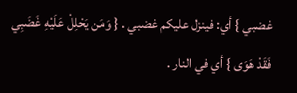غضبي } أي: فينزل عليكم غضبي . { وَمَن يَحْلِلْ عَلَيْهِ غَضَبِي فَقَدْ هَوَى } أي في النار .